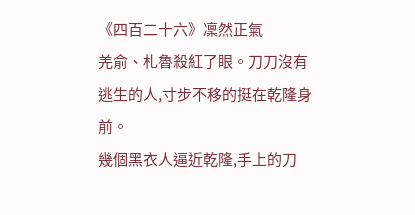《四百二十六》凜然正氣
羌俞、札魯殺紅了眼。刀刀沒有逃生的人,寸步不移的挺在乾隆身前。
幾個黑衣人逼近乾隆,手上的刀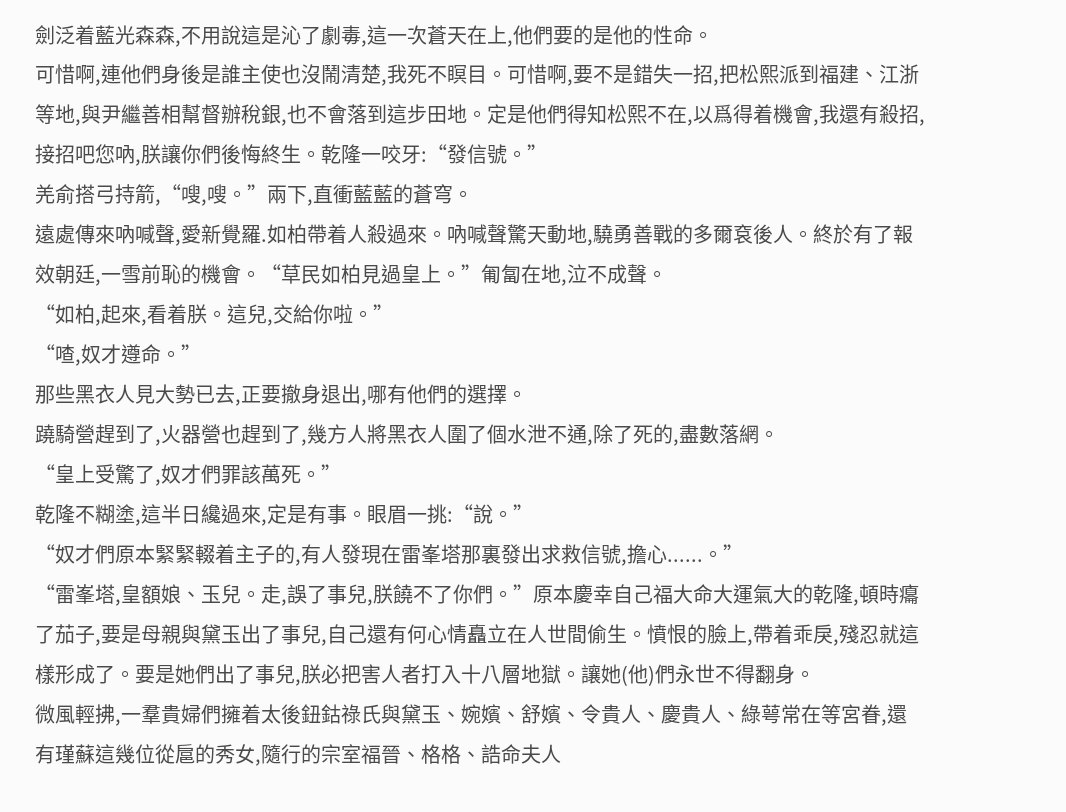劍泛着藍光森森,不用說這是沁了劇毒,這一次蒼天在上,他們要的是他的性命。
可惜啊,連他們身後是誰主使也沒鬧清楚,我死不瞑目。可惜啊,要不是錯失一招,把松熙派到福建、江浙等地,與尹繼善相幫督辦稅銀,也不會落到這步田地。定是他們得知松熙不在,以爲得着機會,我還有殺招,接招吧您吶,朕讓你們後悔終生。乾隆一咬牙:“發信號。”
羌俞搭弓持箭,“嗖,嗖。”兩下,直衝藍藍的蒼穹。
遠處傳來吶喊聲,愛新覺羅.如柏帶着人殺過來。吶喊聲驚天動地,驍勇善戰的多爾袞後人。終於有了報效朝廷,一雪前恥的機會。“草民如柏見過皇上。”匍匐在地,泣不成聲。
“如柏,起來,看着朕。這兒,交給你啦。”
“喳,奴才遵命。”
那些黑衣人見大勢已去,正要撤身退出,哪有他們的選擇。
蹺騎營趕到了,火器營也趕到了,幾方人將黑衣人圍了個水泄不通,除了死的,盡數落網。
“皇上受驚了,奴才們罪該萬死。”
乾隆不糊塗,這半日纔過來,定是有事。眼眉一挑:“說。”
“奴才們原本緊緊輟着主子的,有人發現在雷峯塔那裏發出求救信號,擔心......。”
“雷峯塔,皇額娘、玉兒。走,誤了事兒,朕饒不了你們。”原本慶幸自己福大命大運氣大的乾隆,頓時癟了茄子,要是母親與黛玉出了事兒,自己還有何心情矗立在人世間偷生。憤恨的臉上,帶着乖戾,殘忍就這樣形成了。要是她們出了事兒,朕必把害人者打入十八層地獄。讓她(他)們永世不得翻身。
微風輕拂,一羣貴婦們擁着太後鈕鈷祿氏與黛玉、婉嬪、舒嬪、令貴人、慶貴人、綠萼常在等宮眷,還有瑾蘇這幾位從扈的秀女,隨行的宗室福晉、格格、誥命夫人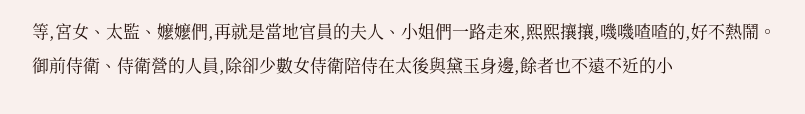等,宮女、太監、嬤嬤們,再就是當地官員的夫人、小姐們一路走來,熙熙攘攘,嘰嘰喳喳的,好不熱鬧。
御前侍衛、侍衛營的人員,除卻少數女侍衛陪侍在太後與黛玉身邊,餘者也不遠不近的小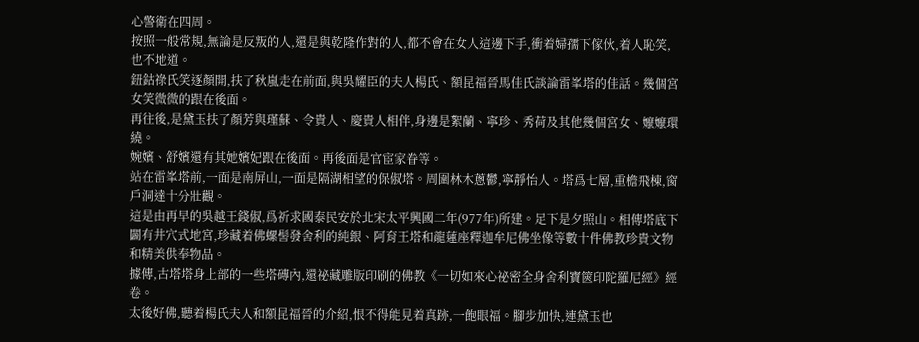心警衛在四周。
按照一般常規,無論是反叛的人,還是與乾隆作對的人,都不會在女人這邊下手,衝着婦孺下傢伙,着人恥笑,也不地道。
鈕鈷祿氏笑逐顏開,扶了秋嵐走在前面,與吳耀臣的夫人楊氏、額昆福晉馬佳氏談論雷峯塔的佳話。幾個宮女笑微微的跟在後面。
再往後,是黛玉扶了顏芳與瑾蘇、令貴人、慶貴人相伴,身邊是絮蘭、寧珍、秀荷及其他幾個宮女、嬤嬤環繞。
婉嬪、舒嬪還有其她嬪妃跟在後面。再後面是官宦家眷等。
站在雷峯塔前,一面是南屏山,一面是隔湖相望的保俶塔。周圍林木蔥鬱,寧靜怡人。塔爲七層,重檐飛棟,窗戶洞達十分壯觀。
這是由再早的吳越王錢俶,爲祈求國泰民安於北宋太平興國二年(977年)所建。足下是夕照山。相傳塔底下闢有井穴式地宮,珍藏着佛螺髻發舍利的純銀、阿育王塔和龍蓮座釋迦牟尼佛坐像等數十件佛教珍貴文物和精美供奉物品。
據傳,古塔塔身上部的一些塔磚內,還祕藏雕版印刷的佛教《一切如來心祕密全身舍利寶篋印陀羅尼經》經卷。
太後好佛,聽着楊氏夫人和額昆福晉的介紹,恨不得能見着真跡,一飽眼福。腳步加快,連黛玉也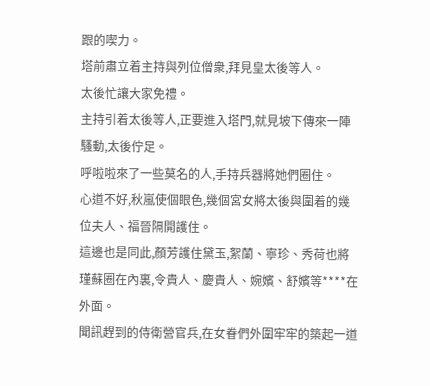跟的喫力。
塔前肅立着主持與列位僧衆,拜見皇太後等人。
太後忙讓大家免禮。
主持引着太後等人,正要進入塔門,就見坡下傳來一陣騷動,太後佇足。
呼啦啦來了一些莫名的人,手持兵器將她們圈住。
心道不好,秋嵐使個眼色,幾個宮女將太後與圍着的幾位夫人、福晉隔開護住。
這邊也是同此,顏芳護住黛玉,絮蘭、寧珍、秀荷也將瑾蘇圈在內裏,令貴人、慶貴人、婉嬪、舒嬪等****在外面。
聞訊趕到的侍衛營官兵,在女眷們外圍牢牢的築起一道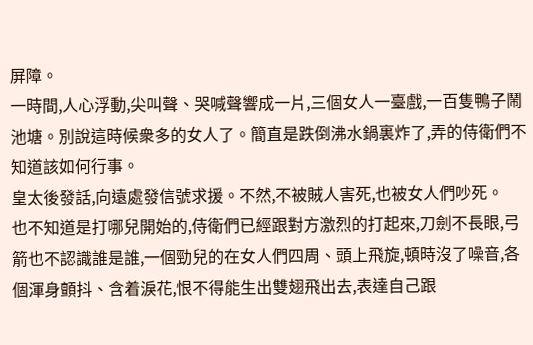屏障。
一時間,人心浮動,尖叫聲、哭喊聲響成一片,三個女人一臺戲,一百隻鴨子鬧池塘。別說這時候衆多的女人了。簡直是跌倒沸水鍋裏炸了,弄的侍衛們不知道該如何行事。
皇太後發話,向遠處發信號求援。不然,不被賊人害死,也被女人們吵死。
也不知道是打哪兒開始的,侍衛們已經跟對方激烈的打起來,刀劍不長眼,弓箭也不認識誰是誰,一個勁兒的在女人們四周、頭上飛旋,頓時沒了噪音,各個渾身顫抖、含着淚花,恨不得能生出雙翅飛出去,表達自己跟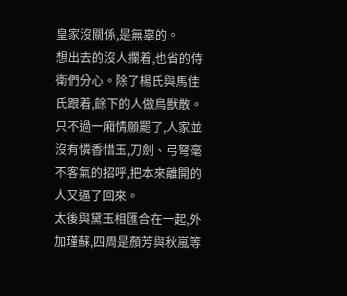皇家沒關係,是無辜的。
想出去的沒人攔着,也省的侍衛們分心。除了楊氏與馬佳氏跟着,餘下的人做鳥獸散。只不過一廂情願罷了,人家並沒有憐香惜玉,刀劍、弓弩毫不客氣的招呼,把本來離開的人又逼了回來。
太後與黛玉相匯合在一起,外加瑾蘇,四周是顏芳與秋嵐等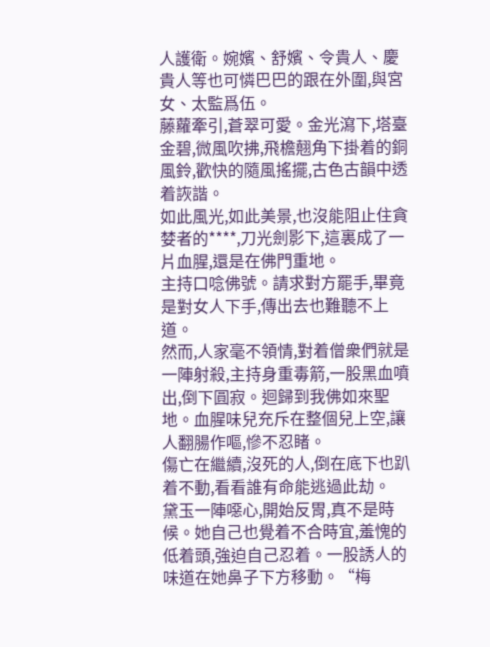人護衛。婉嬪、舒嬪、令貴人、慶貴人等也可憐巴巴的跟在外圍,與宮女、太監爲伍。
藤蘿牽引,蒼翠可愛。金光瀉下,塔臺金碧,微風吹拂,飛檐翹角下掛着的銅風鈴,歡快的隨風搖擺,古色古韻中透着詼諧。
如此風光,如此美景,也沒能阻止住貪婪者的****,刀光劍影下,這裏成了一片血腥,還是在佛門重地。
主持口唸佛號。請求對方罷手,畢竟是對女人下手,傳出去也難聽不上道。
然而,人家毫不領情,對着僧衆們就是一陣射殺,主持身重毒箭,一股黑血噴出,倒下圓寂。迴歸到我佛如來聖地。血腥味兒充斥在整個兒上空,讓人翻腸作嘔,慘不忍睹。
傷亡在繼續,沒死的人,倒在底下也趴着不動,看看誰有命能逃過此劫。
黛玉一陣噁心,開始反胃,真不是時候。她自己也覺着不合時宜,羞愧的低着頭,強迫自己忍着。一股誘人的味道在她鼻子下方移動。“梅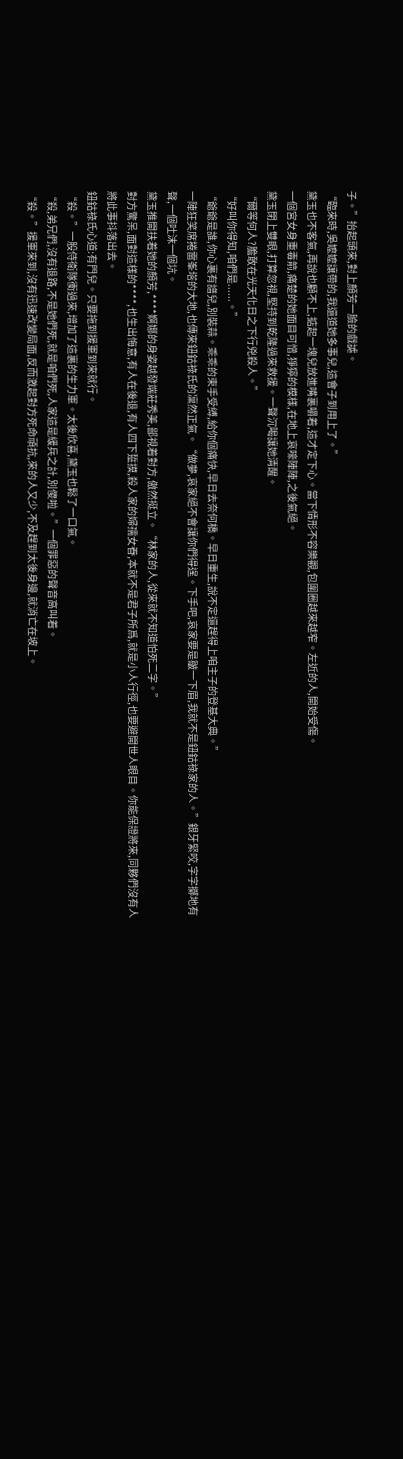子。”抬起頭來,對上顏芳一臉的戲謔。
“臨來時,吳嬤嬤讓帶的,我還道她多事兒,這會子到用上了。”
黛玉也不客氣,再說也顧不上,掂起一塊兒放進嘴裏嚼着,這才定下心。當下情形不容樂觀,包圍圈越來越窄。左近的人,開始受傷。
一個宮女身重毒箭,痛楚的她面目可憎,猙獰的模樣,在地上哀嚎陣陣,之後氣絕。
黛玉閉上雙眼,打算忽視,堅持到乾隆過來救援。一聲沉喝讓她清醒。
“爾等何人?膽敢在光天化日之下行兇殺人。”
“好叫你得知,咱們是......。”
“爺爺是誰,你心裏有譜兒,別裝蒜。乖乖的束手受縛,給你個痛快,早日去奈何橋。早日重生,說不定還趕得上咱主子的登基大典。”
一陣狂笑席捲雷峯塔的大地,也傳來鈕鈷祿氏的凜然正氣。“做夢,哀家絕不會讓你們得逞。下手吧,哀家要是皺一下眉,我就不是鈕鈷祿家的人。”銀牙緊咬,字字擲地有聲,一個吐沫一個坑。
黛玉推開扶着她的顏芳,****婀娜的身姿越發端莊秀美,鄙視着對方,傲然挺立。“林家的人,從來就不知道怕死二字。”
對方驚呆,面對這樣的****,也生出悔意,有人在後退,有人四下踅摸,殺人家的婦孺女眷,本就不是君子所爲,就是小人行徑,也要避開世人眼目。你能保證將來,同夥們沒有人將此事抖落出去。
鈕鈷祿氏心道:有門兒。只要拖到援軍到來就行。
“殺。”一股侍衛隊衝過來,增加了這裏的生力軍。太後欣喜,黛玉也鬆了一口氣。
“殺,弟兄們,沒有退路,不是她們死,就是咱們死,人家這是緩兵之計,別傻啦。”一個罪惡的聲音高叫着。
“殺。”援軍來到,沒有迅速改變局面,反而激起對方死命頑抗,來的人又少,不及趕到太後身邊,就消亡在坡上。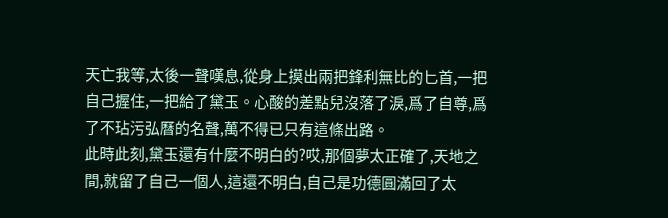天亡我等,太後一聲嘆息,從身上摸出兩把鋒利無比的匕首,一把自己握住,一把給了黛玉。心酸的差點兒沒落了淚,爲了自尊,爲了不玷污弘曆的名聲,萬不得已只有這條出路。
此時此刻,黛玉還有什麼不明白的?哎,那個夢太正確了,天地之間,就留了自己一個人,這還不明白,自己是功德圓滿回了太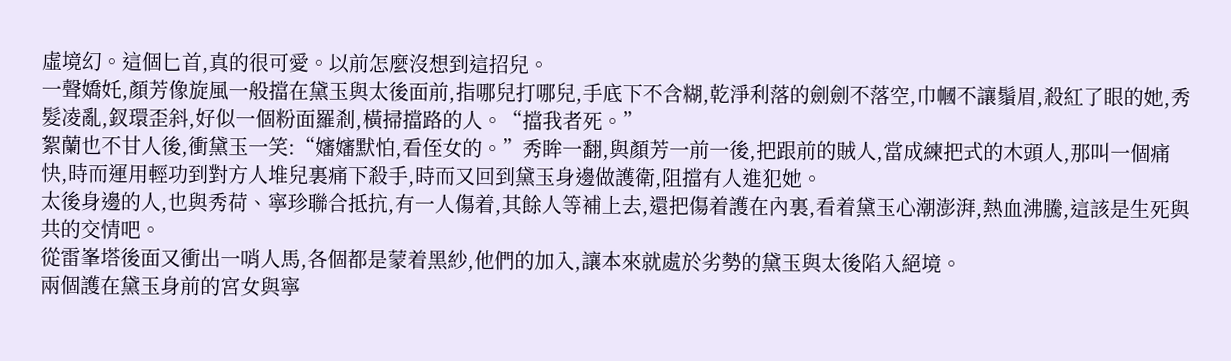虛境幻。這個匕首,真的很可愛。以前怎麼沒想到這招兒。
一聲嬌奼,顏芳像旋風一般擋在黛玉與太後面前,指哪兒打哪兒,手底下不含糊,乾淨利落的劍劍不落空,巾幗不讓鬚眉,殺紅了眼的她,秀髮凌亂,釵環歪斜,好似一個粉面羅剎,橫掃擋路的人。“擋我者死。”
絮蘭也不甘人後,衝黛玉一笑:“嬸嬸默怕,看侄女的。”秀眸一翻,與顏芳一前一後,把跟前的賊人,當成練把式的木頭人,那叫一個痛快,時而運用輕功到對方人堆兒裏痛下殺手,時而又回到黛玉身邊做護衛,阻擋有人進犯她。
太後身邊的人,也與秀荷、寧珍聯合抵抗,有一人傷着,其餘人等補上去,還把傷着護在內裏,看着黛玉心潮澎湃,熱血沸騰,這該是生死與共的交情吧。
從雷峯塔後面又衝出一哨人馬,各個都是蒙着黑紗,他們的加入,讓本來就處於劣勢的黛玉與太後陷入絕境。
兩個護在黛玉身前的宮女與寧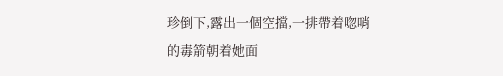珍倒下,露出一個空擋,一排帶着唿哨的毒箭朝着她面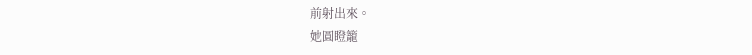前射出來。
她圓瞪籠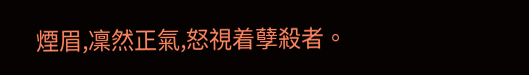煙眉,凜然正氣,怒視着孽殺者。